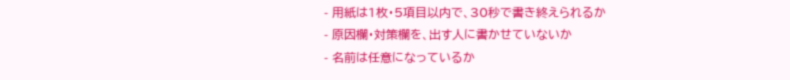- 用紙は1枚・5項目以内で、30秒で書き終えられるか
- 原因欄・対策欄を、出す人に書かせていないか
- 名前は任意になっているか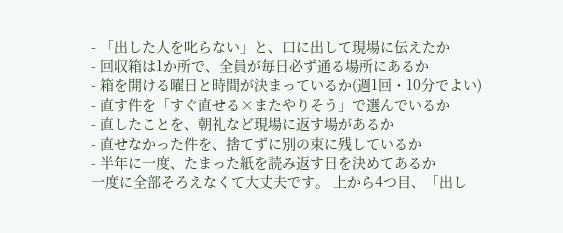- 「出した人を叱らない」と、口に出して現場に伝えたか
- 回収箱は1か所で、全員が毎日必ず通る場所にあるか
- 箱を開ける曜日と時間が決まっているか(週1回・10分でよい)
- 直す件を「すぐ直せる×またやりそう」で選んでいるか
- 直したことを、朝礼など現場に返す場があるか
- 直せなかった件を、捨てずに別の束に残しているか
- 半年に一度、たまった紙を読み返す日を決めてあるか
一度に全部そろえなくて大丈夫です。 上から4つ目、「出し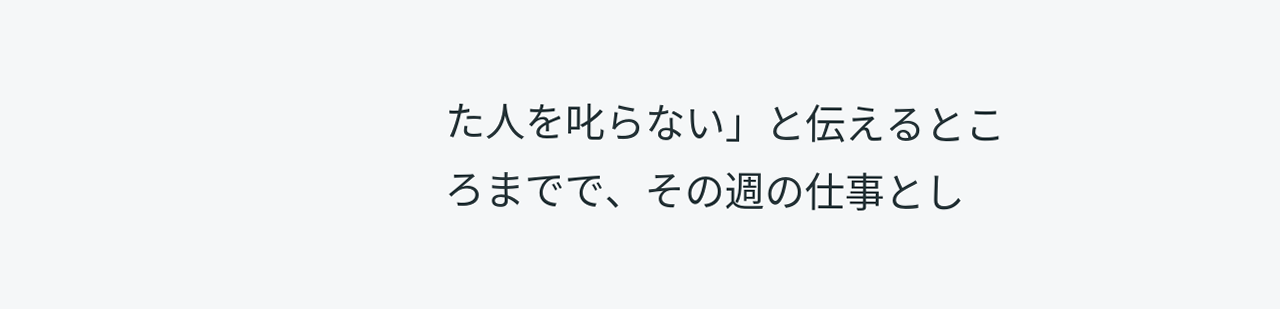た人を叱らない」と伝えるところまでで、その週の仕事とし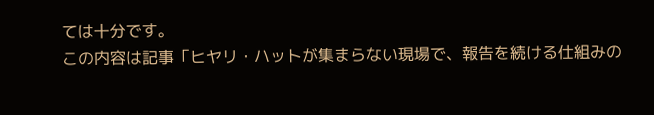ては十分です。
この内容は記事「ヒヤリ・ハットが集まらない現場で、報告を続ける仕組みの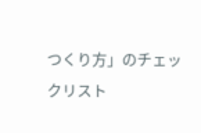つくり方」のチェックリスト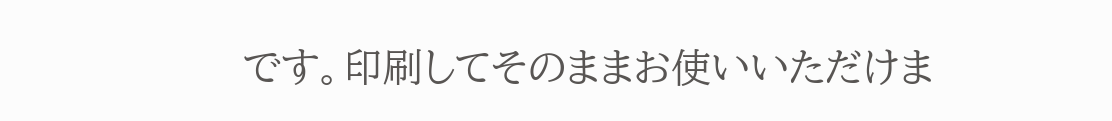です。印刷してそのままお使いいただけま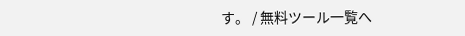す。 / 無料ツール一覧へ